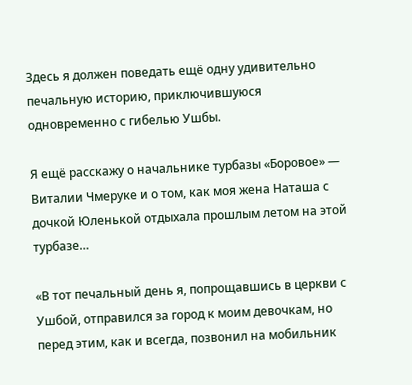Здесь я должен поведать ещё одну удивительно печальную историю, приключившуюся одновременно с гибелью Ушбы.

Я ещё расскажу о начальнике турбазы «Боровое» — Виталии Чмеруке и о том, как моя жена Наташа с дочкой Юленькой отдыхала прошлым летом на этой турбазе…

«В тот печальный день я, попрощавшись в церкви с Ушбой, отправился за город к моим девочкам, но перед этим, как и всегда, позвонил на мобильник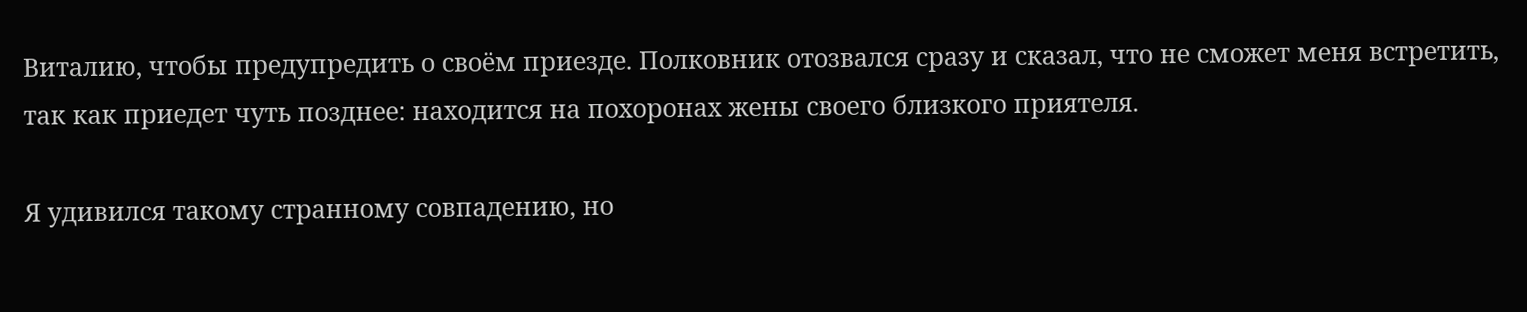Виталию, чтобы предупредить о своём приезде. Полковник отозвался сразу и сказал, что не сможет меня встретить, так как приедет чуть позднее: находится на похоронах жены своего близкого приятеля.

Я удивился такому странному совпадению, но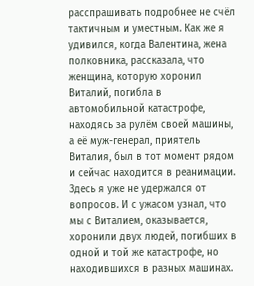расспрашивать подробнее не счёл тактичным и уместным. Как же я удивился, когда Валентина, жена полковника, рассказала, что женщина, которую хоронил Виталий, погибла в автомобильной катастрофе, находясь за рулём своей машины, а её муж-генерал, приятель Виталия, был в тот момент рядом и сейчас находится в реанимации. Здесь я уже не удержался от вопросов. И с ужасом узнал, что мы с Виталием, оказывается, хоронили двух людей, погибших в одной и той же катастрофе, но находившихся в разных машинах.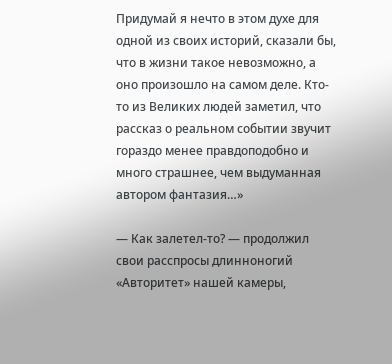Придумай я нечто в этом духе для одной из своих историй, сказали бы, что в жизни такое невозможно, а оно произошло на самом деле. Кто-то из Великих людей заметил, что рассказ о реальном событии звучит гораздо менее правдоподобно и много страшнее, чем выдуманная автором фантазия…»

— Как залетел-то? — продолжил свои расспросы длинноногий «Авторитет» нашей камеры,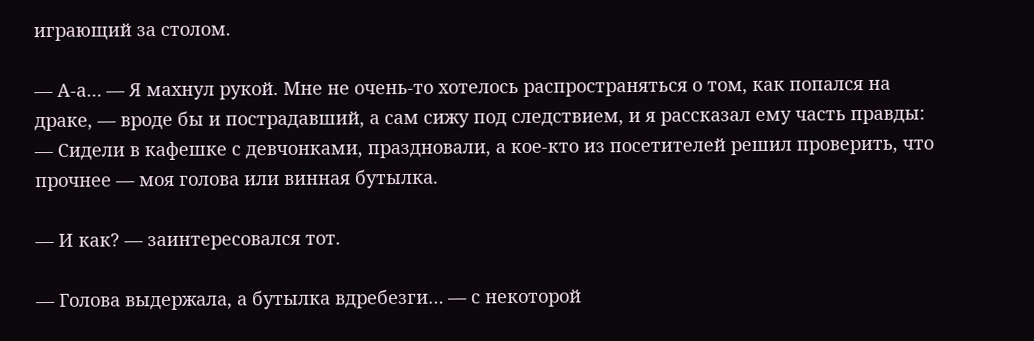играющий за столом.

— А-а… — Я махнул рукой. Мне не очень-то хотелось распространяться о том, как попался на драке, — вроде бы и пострадавший, а сам сижу под следствием, и я рассказал ему часть правды: — Сидели в кафешке с девчонками, праздновали, а кое-кто из посетителей решил проверить, что прочнее — моя голова или винная бутылка.

— И как? — заинтересовался тот.

— Голова выдержала, а бутылка вдребезги… — с некоторой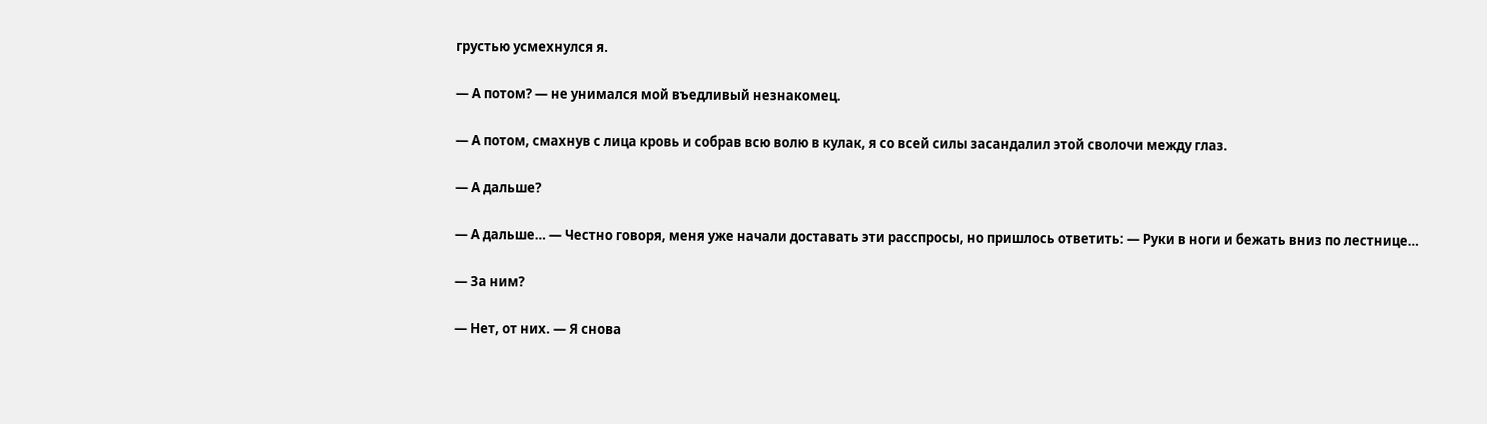грустью усмехнулся я.

— А потом? — не унимался мой въедливый незнакомец.

— А потом, смахнув с лица кровь и собрав всю волю в кулак, я со всей силы засандалил этой сволочи между глаз.

— А дальше?

— А дальше… — Честно говоря, меня уже начали доставать эти расспросы, но пришлось ответить: — Руки в ноги и бежать вниз по лестнице…

— За ним?

— Нет, от них. — Я снова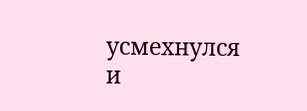усмехнулся и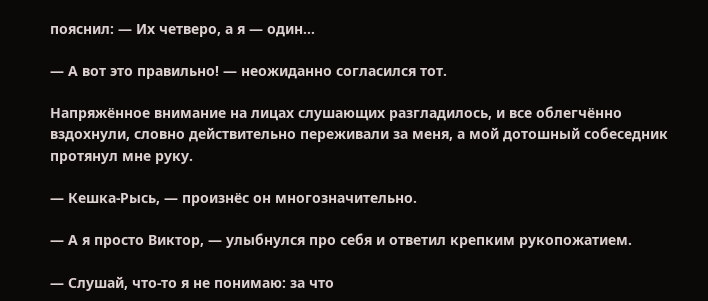пояснил: — Их четверо, а я — один…

— А вот это правильно! — неожиданно согласился тот.

Напряжённое внимание на лицах слушающих разгладилось, и все облегчённо вздохнули, словно действительно переживали за меня, а мой дотошный собеседник протянул мне руку.

— Кешка-Рысь, — произнёс он многозначительно.

— А я просто Виктор, — улыбнулся про себя и ответил крепким рукопожатием.

— Слушай, что-то я не понимаю: за что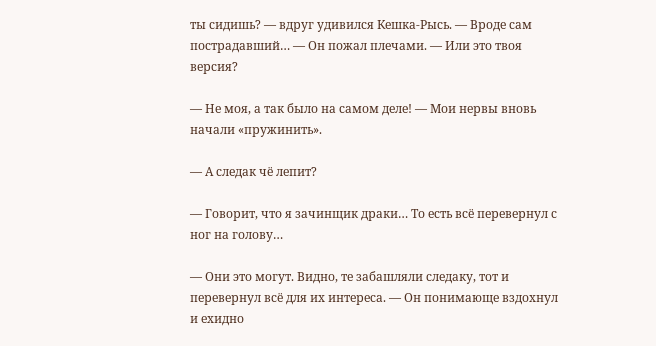ты сидишь? — вдруг удивился Кешка-Рысь. — Вроде сам пострадавший… — Он пожал плечами. — Или это твоя версия?

— Не моя, а так было на самом деле! — Мои нервы вновь начали «пружинить».

— А следак чё лепит?

— Говорит, что я зачинщик драки… То есть всё перевернул с ног на голову…

— Они это могут. Видно, те забашляли следаку, тот и перевернул всё для их интереса. — Он понимающе вздохнул и ехидно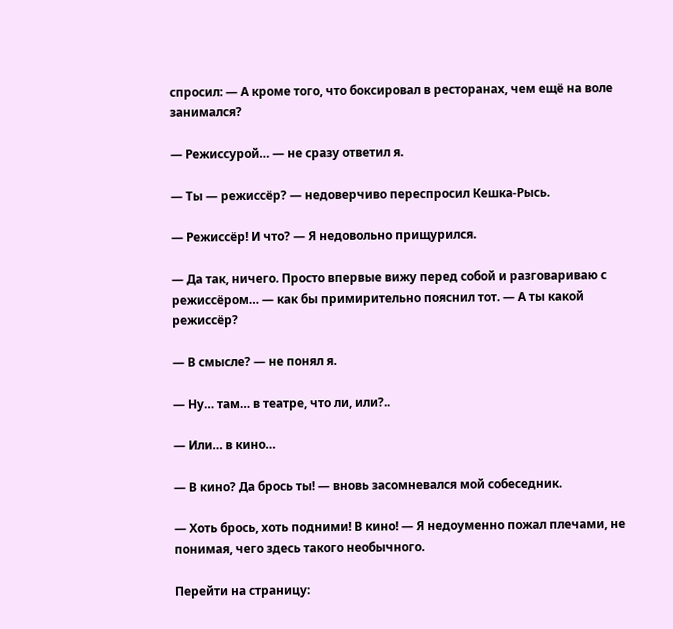спросил: — А кроме того, что боксировал в ресторанах, чем ещё на воле занимался?

— Режиссурой… — не сразу ответил я.

— Ты — режиссёр? — недоверчиво переспросил Кешка-Рысь.

— Режиссёр! И что? — Я недовольно прищурился.

— Да так, ничего. Просто впервые вижу перед собой и разговариваю с режиссёром… — как бы примирительно пояснил тот. — А ты какой режиссёр?

— В смысле? — не понял я.

— Ну… там… в театре, что ли, или?..

— Или… в кино…

— В кино? Да брось ты! — вновь засомневался мой собеседник.

— Хоть брось, хоть подними! В кино! — Я недоуменно пожал плечами, не понимая, чего здесь такого необычного.

Перейти на страницу: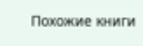Похожие книги